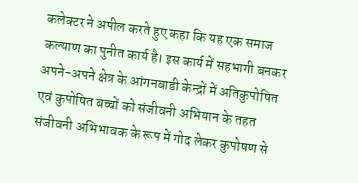कलेक्टर ने अपील करते हुए कहा कि यह एक समाज कल्याण का पुनीत कार्य है। इस कार्य में सहभागी बनकर अपने-अपने क्षेत्र के आंगनबाडी केन्द्रों में अतिकुपोषित एवं कुपोषित बच्चों को संजीवनी अभियान के तहत संजीवनी अभिभावक के रूप में गोद लेकर कुपोषण से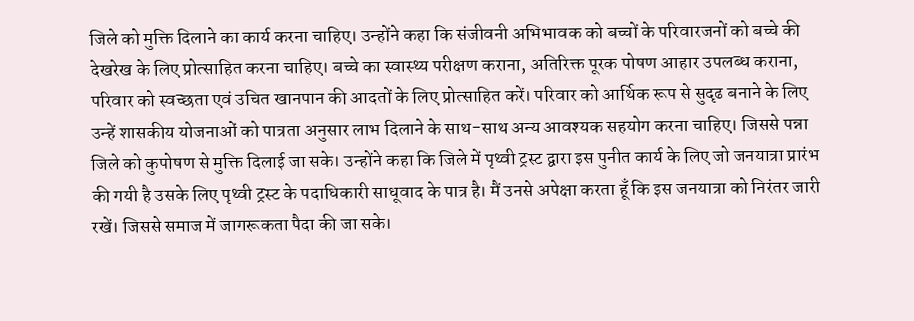जिले को मुक्ति दिलाने का कार्य करना चाहिए। उन्होंने कहा कि संजीवनी अभिभावक को बच्चों के परिवारजनों को बच्चे की देखरेख के लिए प्रोत्साहित करना चाहिए। बच्चे का स्वास्थ्य परीक्षण कराना, अतिरिक्त पूरक पोषण आहार उपलब्ध कराना, परिवार को स्वच्छता एवं उचित खानपान की आदतों के लिए प्रोत्साहित करें। परिवार को आर्थिक रूप से सुदृढ बनाने के लिए उन्हें शासकीय योजनाओं को पात्रता अनुसार लाभ दिलाने के साथ-साथ अन्य आवश्यक सहयोग करना चाहिए। जिससे पन्ना जिले को कुपोषण से मुक्ति दिलाई जा सके। उन्होंने कहा कि जिले में पृथ्वी ट्रस्ट द्वारा इस पुनीत कार्य के लिए जो जनयात्रा प्रारंभ की गयी है उसके लिए पृथ्वी ट्रस्ट के पदाधिकारी साधूवाद के पात्र है। मैं उनसे अपेक्षा करता हूँ कि इस जनयात्रा को निरंतर जारी रखें। जिससे समाज में जागरूकता पैदा की जा सके।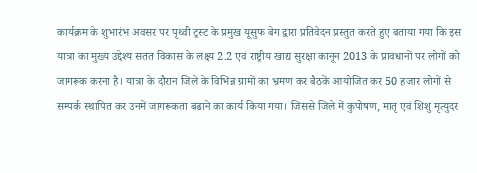कार्यक्रम के शुभारंभ अवसर पर पृथ्वी ट्रस्ट के प्रमुख यूसुफ बेग द्वारा प्रतिवेदन प्रस्तुत करते हुए बताया गया कि इस यात्रा का मुख्य उद्देश्य सतत विकास के लक्ष्य 2.2 एवं राष्ट्रीय खाद्य सुरक्षा कानून 2013 के प्रावधानों पर लोगों को जागरूक करना है। यात्रा के दौरान जिले के विभिन्न ग्रामों का भ्रमण कर बैठकें आयोजित कर 50 हजार लोगों से सम्पर्क स्थापित कर उनमें जागरूकता बढाने का कार्य किया गया। जिससे जिले में कुपोषण, मातृ एवं शिशु मृत्युदर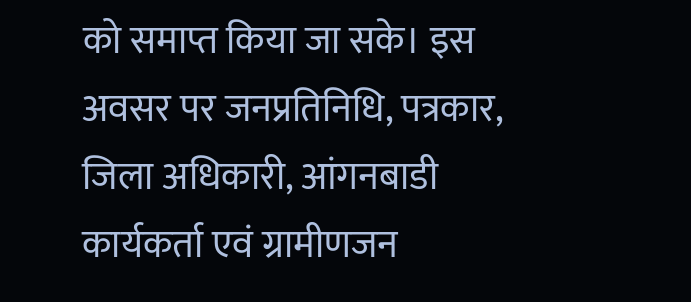को समाप्त किया जा सके। इस अवसर पर जनप्रतिनिधि, पत्रकार, जिला अधिकारी, आंगनबाडी कार्यकर्ता एवं ग्रामीणजन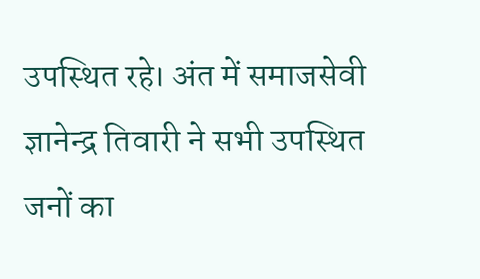उपस्थित रहे। अंत में समाजसेवी ज्ञानेन्द्र तिवारी ने सभी उपस्थित जनों का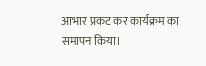आभार प्रकट कर कार्यक्रम का समापन किया।